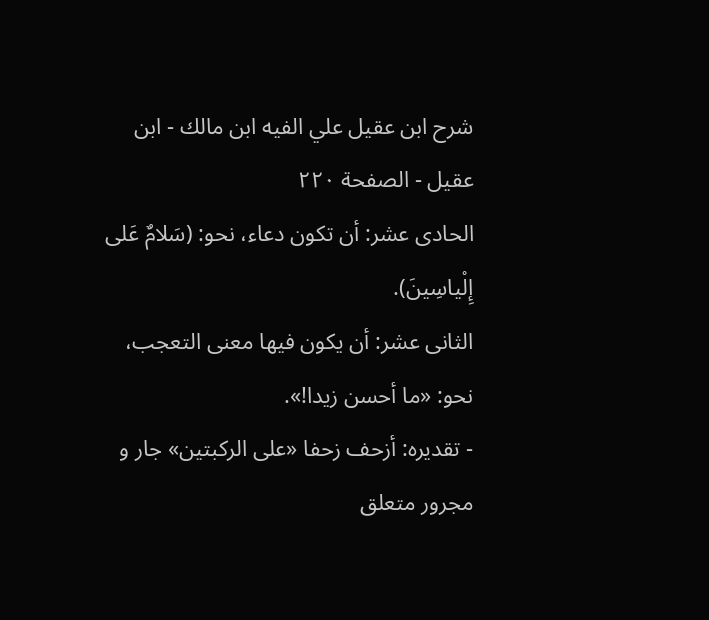شرح ابن عقيل علي الفيه ابن مالك - ابن عقيل - الصفحة ٢٢٠
الحادى عشر: أن تكون دعاء، نحو: (سَلامٌ عَلى إِلْياسِينَ).
الثانى عشر: أن يكون فيها معنى التعجب، نحو: «ما أحسن زيدا!».
- تقديره: أزحف زحفا «على الركبتين» جار و مجرور متعلق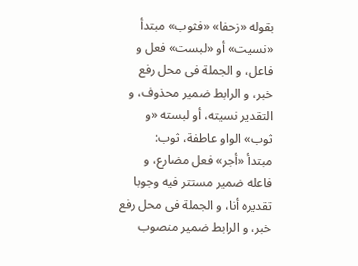بقوله «زحفا» «فثوب» مبتدأ «نسيت» أو «لبست» فعل و فاعل، و الجملة فى محل رفع خبر، و الرابط ضمير محذوف، و التقدير نسيته، أو لبسته «و ثوب» الواو عاطفة، ثوب:
مبتدأ «أجر» فعل مضارع، و فاعله ضمير مستتر فيه وجوبا تقديره أنا، و الجملة فى محل رفع خبر، و الرابط ضمير منصوب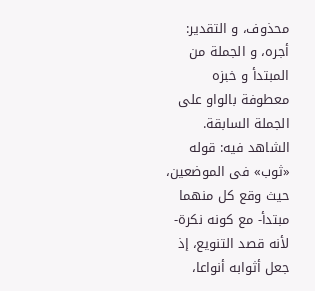محذوف، و التقدير: أجره، و الجملة من المبتدأ و خبزه معطوفة بالواو على الجملة السابقة.
الشاهد فيه: قوله «ثوب» فى الموضعين، حيث وقع كل منهما مبتدأ- مع كونه نكرة- لأنه قصد التنويع، إذ جعل أثوابه أنواعا،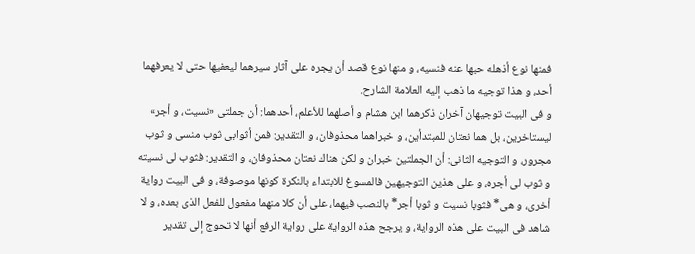فمنها نوع أذهله حبها عنه فنسيه، و منها نوع قصد أن يجره على آثار سيرهما ليعفيها حتى لا يعرفهما أحد، و هذا توجيه ما ذهب إليه العلامة الشارح.
و فى البيت توجيهان آخران ذكرهما ابن هشام و أصلهما للأعلم، أحدهما: أن جملتى «نسيت، و أجر» ليستاخرين، بل هما نعتان للمبتدأين، و خبراهما محذوفان، و التقدير: فمن أثوابى ثوب منسى و ثوب مجرور، و التوجيه الثانى: أن الجملتين خبران و لكن هناك نعتان محذوفان، و التقدير: فثوب لى نسيته و ثوب لى أجره، و على هذين التوجيهين فالمسوغ للابتداء بالنكرة كونها موصوفة، و فى البيت رواية أخرى، و هى* فثوبا نسيت و ثوبا أجر* بالنصب فيهما، على أن كلا منهما مفعول للفعل الذى بعده، و لا شاهد فى البيت على هذه الرواية، و يرجح هذه الرواية على رواية الرفع أنها لا تحوج إلى تقدير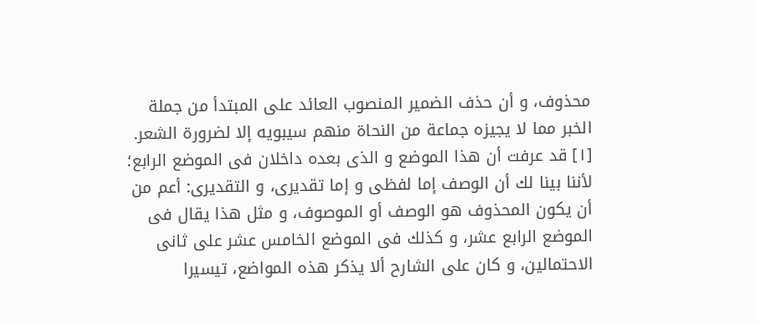محذوف، و أن حذف الضمير المنصوب العائد على المبتدأ من جملة الخبر مما لا يجيزه جماعة من النحاة منهم سيبويه إلا لضرورة الشعر.
[١] قد عرفت أن هذا الموضع و الذى بعده داخلان فى الموضع الرابع؛ لأننا بينا لك أن الوصف إما لفظى و إما تقديرى، و التقديرى: أعم من أن يكون المحذوف هو الوصف أو الموصوف، و مثل هذا يقال فى الموضع الرابع عشر، و كذلك فى الموضع الخامس عشر على ثانى الاحتمالين، و كان على الشارح ألا يذكر هذه المواضع، تيسيرا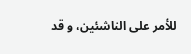للأمر على الناشئين، و قد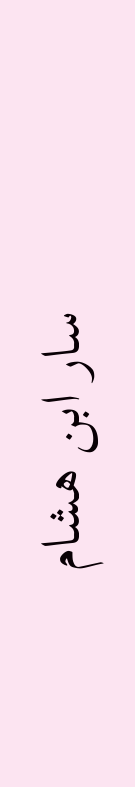سار ابن هشام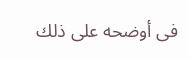فى أوضحه على ذلك